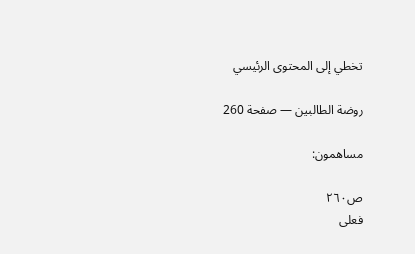تخطي إلى المحتوى الرئيسي

روضة الطالبين — صفحة 260

مساهمون:

ص٢٦٠
فعلى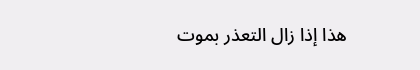هذا إذا زال التعذر بموت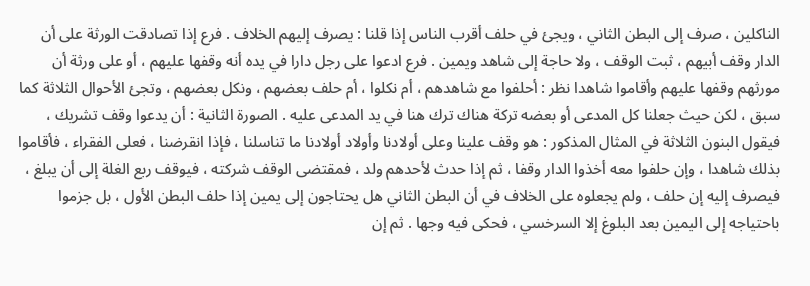الناكلين ، صرف إلى البطن الثاني ، ويجئ في حلف أقرب الناس إذا قلنا : يصرف إليهم الخلاف . فرع إذا تصادقت الورثة على أن الدار وقف أبيهم ، ثبت الوقف ، ولا حاجة إلى شاهد ويمين . فرع ادعوا على رجل دارا في يده أنه وقفها عليهم ، أو على ورثة أن مورثهم وقفها عليهم وأقاموا شاهدا نظر : أحلفوا مع شاهدهم ، أم نكلوا ، أم حلف بعضهم ، ونكل بعضهم ، وتجئ الأحوال الثلاثة كما سبق ، لكن حيث جعلنا كل المدعى أو بعضه تركة هناك ترك هنا في يد المدعى عليه . الصورة الثانية : أن يدعوا وقف تشريك ، فيقول البنون الثلاثة في المثال المذكور : هو وقف علينا وعلى أولادنا وأولاد أولادنا ما تناسلنا ، فإذا انقرضنا ، فعلى الفقراء ، فأقاموا بذلك شاهدا ، وإن حلفوا معه أخذوا الدار وقفا ، ثم إذا حدث لأحدهم ولد ، فمقتضى الوقف شركته ، فيوقف ربع الغلة إلى أن يبلغ ، فيصرف إليه إن حلف ، ولم يجعلوه على الخلاف في أن البطن الثاني هل يحتاجون إلى يمين إذا حلف البطن الأول ، بل جزموا باحتياجه إلى اليمين بعد البلوغ إلا السرخسي ، فحكى فيه وجها . ثم إن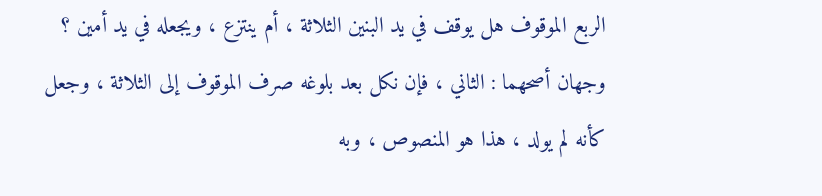الربع الموقوف هل يوقف في يد البنين الثلاثة ، أم ينتزع ، ويجعله في يد أمين ؟ وجهان أصحهما : الثاني ، فإن نكل بعد بلوغه صرف الموقوف إلى الثلاثة ، وجعل كأنه لم يولد ، هذا هو المنصوص ، وبه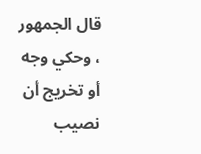قال الجمهور ، وحكي وجه أو تخريج أن نصيب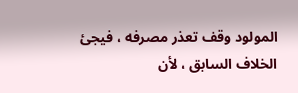المولود وقف تعذر مصرفه ، فيجئ الخلاف السابق ، لأن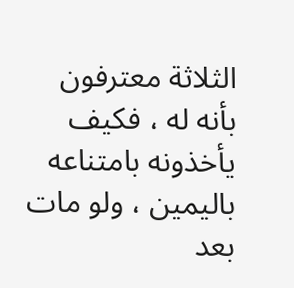الثلاثة معترفون بأنه له ، فكيف يأخذونه بامتناعه باليمين ، ولو مات بعد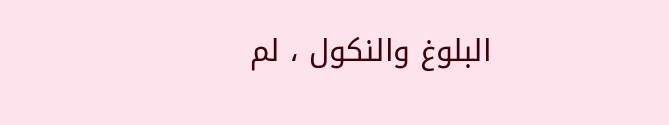البلوغ والنكول ، لم